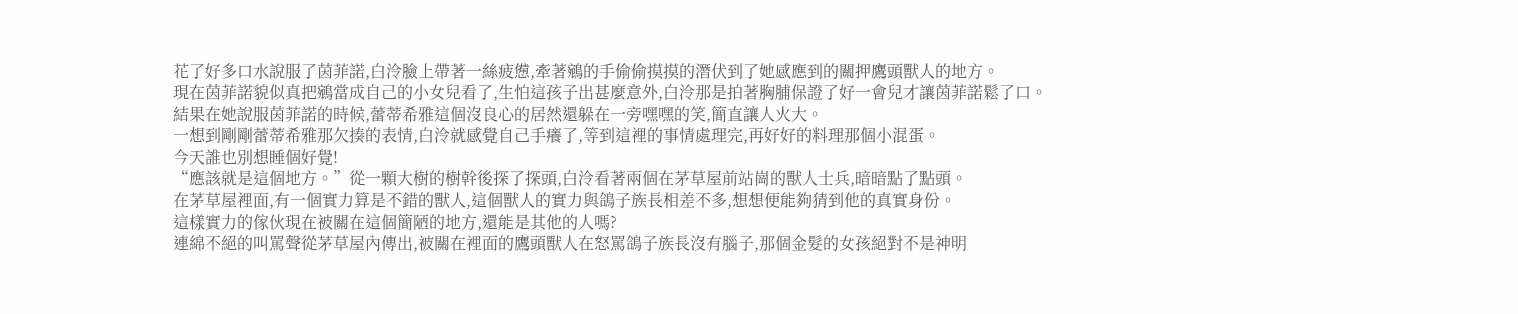花了好多口水說服了茵菲諾,白泠臉上帶著一絲疲憊,牽著鵷的手偷偷摸摸的潛伏到了她感應到的關押鷹頭獸人的地方。
現在茵菲諾貌似真把鵷當成自己的小女兒看了,生怕這孩子出甚麼意外,白泠那是拍著胸脯保證了好一會兒才讓茵菲諾鬆了口。
結果在她說服茵菲諾的時候,蕾蒂希雅這個沒良心的居然還躲在一旁嘿嘿的笑,簡直讓人火大。
一想到剛剛蕾蒂希雅那欠揍的表情,白泠就感覺自己手癢了,等到這裡的事情處理完,再好好的料理那個小混蛋。
今天誰也別想睡個好覺!
“應該就是這個地方。”從一顆大樹的樹幹後探了探頭,白泠看著兩個在茅草屋前站崗的獸人士兵,暗暗點了點頭。
在茅草屋裡面,有一個實力算是不錯的獸人,這個獸人的實力與鴿子族長相差不多,想想便能夠猜到他的真實身份。
這樣實力的傢伙現在被關在這個簡陋的地方,還能是其他的人嗎?
連綿不絕的叫罵聲從茅草屋內傳出,被關在裡面的鷹頭獸人在怒罵鴿子族長沒有腦子,那個金髮的女孩絕對不是神明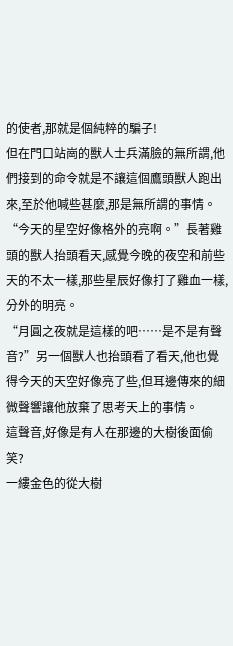的使者,那就是個純粹的騙子!
但在門口站崗的獸人士兵滿臉的無所謂,他們接到的命令就是不讓這個鷹頭獸人跑出來,至於他喊些甚麼,那是無所謂的事情。
“今天的星空好像格外的亮啊。”長著雞頭的獸人抬頭看天,感覺今晚的夜空和前些天的不太一樣,那些星辰好像打了雞血一樣,分外的明亮。
“月圓之夜就是這樣的吧……是不是有聲音?”另一個獸人也抬頭看了看天,他也覺得今天的天空好像亮了些,但耳邊傳來的細微聲響讓他放棄了思考天上的事情。
這聲音,好像是有人在那邊的大樹後面偷笑?
一縷金色的從大樹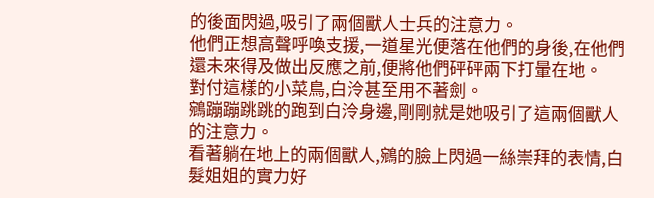的後面閃過,吸引了兩個獸人士兵的注意力。
他們正想高聲呼喚支援,一道星光便落在他們的身後,在他們還未來得及做出反應之前,便將他們砰砰兩下打暈在地。
對付這樣的小菜鳥,白泠甚至用不著劍。
鵷蹦蹦跳跳的跑到白泠身邊,剛剛就是她吸引了這兩個獸人的注意力。
看著躺在地上的兩個獸人,鵷的臉上閃過一絲崇拜的表情,白髮姐姐的實力好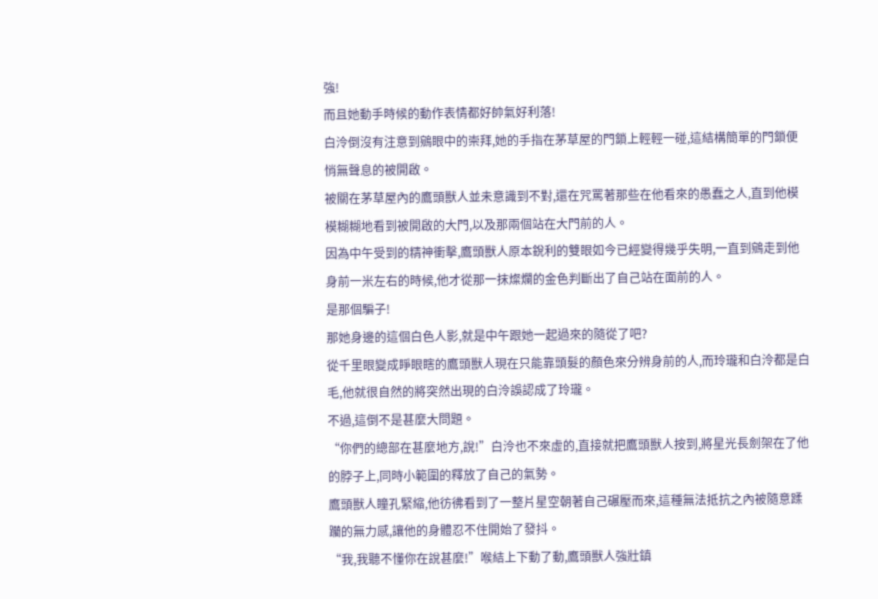強!
而且她動手時候的動作表情都好帥氣好利落!
白泠倒沒有注意到鵷眼中的崇拜,她的手指在茅草屋的門鎖上輕輕一碰,這結構簡單的門鎖便悄無聲息的被開啟。
被關在茅草屋內的鷹頭獸人並未意識到不對,還在咒罵著那些在他看來的愚蠢之人,直到他模模糊糊地看到被開啟的大門,以及那兩個站在大門前的人。
因為中午受到的精神衝擊,鷹頭獸人原本銳利的雙眼如今已經變得幾乎失明,一直到鵷走到他身前一米左右的時候,他才從那一抹燦爛的金色判斷出了自己站在面前的人。
是那個騙子!
那她身邊的這個白色人影,就是中午跟她一起過來的隨從了吧?
從千里眼變成睜眼瞎的鷹頭獸人現在只能靠頭髮的顏色來分辨身前的人,而玲瓏和白泠都是白毛,他就很自然的將突然出現的白泠誤認成了玲瓏。
不過,這倒不是甚麼大問題。
“你們的總部在甚麼地方,說!”白泠也不來虛的,直接就把鷹頭獸人按到,將星光長劍架在了他的脖子上,同時小範圍的釋放了自己的氣勢。
鷹頭獸人瞳孔緊縮,他彷彿看到了一整片星空朝著自己碾壓而來,這種無法抵抗之內被隨意蹂躪的無力感,讓他的身體忍不住開始了發抖。
“我,我聽不懂你在說甚麼!”喉結上下動了動,鷹頭獸人強壯鎮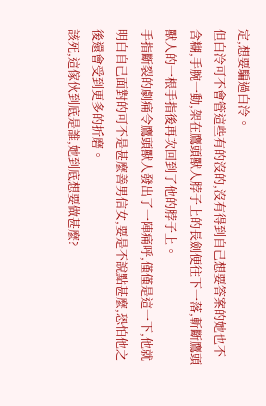定,想要騙過白泠。
但白泠可不會管這些有的沒的,沒有得到自己想要答案的她也不含糊,手腕一動,架在鷹頭獸人脖子上的長劍便往下一落,斬斷鷹頭獸人的一根手指後再次回到了他的脖子上。
手指斷裂的劇痛令鷹頭獸人發出了一陣痛呼,僅僅是這一下,他就明白自己面對的可不是甚麼善男信女,要是不說點甚麼,恐怕他之後還會受到更多的折磨。
該死,這傢伙到底是誰,她到底想要做甚麼?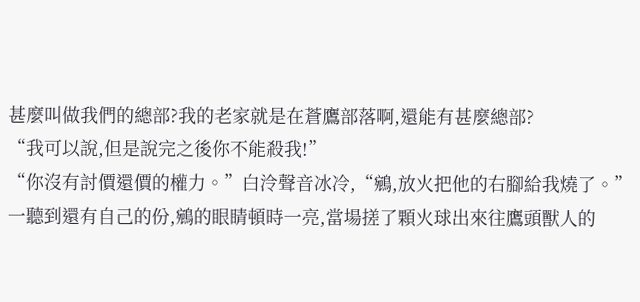甚麼叫做我們的總部?我的老家就是在蒼鷹部落啊,還能有甚麼總部?
“我可以說,但是說完之後你不能殺我!”
“你沒有討價還價的權力。”白泠聲音冰冷,“鵷,放火把他的右腳給我燒了。”
一聽到還有自己的份,鵷的眼睛頓時一亮,當場搓了顆火球出來往鷹頭獸人的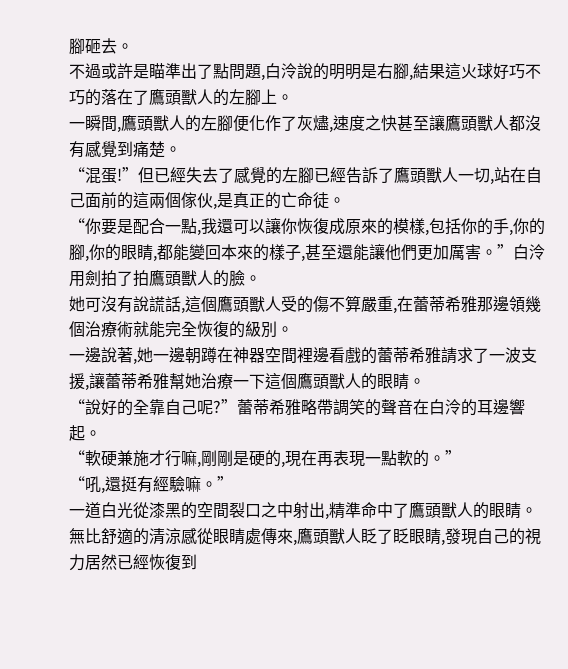腳砸去。
不過或許是瞄準出了點問題,白泠說的明明是右腳,結果這火球好巧不巧的落在了鷹頭獸人的左腳上。
一瞬間,鷹頭獸人的左腳便化作了灰燼,速度之快甚至讓鷹頭獸人都沒有感覺到痛楚。
“混蛋!”但已經失去了感覺的左腳已經告訴了鷹頭獸人一切,站在自己面前的這兩個傢伙,是真正的亡命徒。
“你要是配合一點,我還可以讓你恢復成原來的模樣,包括你的手,你的腳,你的眼睛,都能變回本來的樣子,甚至還能讓他們更加厲害。”白泠用劍拍了拍鷹頭獸人的臉。
她可沒有說謊話,這個鷹頭獸人受的傷不算嚴重,在蕾蒂希雅那邊領幾個治療術就能完全恢復的級別。
一邊說著,她一邊朝蹲在神器空間裡邊看戲的蕾蒂希雅請求了一波支援,讓蕾蒂希雅幫她治療一下這個鷹頭獸人的眼睛。
“說好的全靠自己呢?”蕾蒂希雅略帶調笑的聲音在白泠的耳邊響起。
“軟硬兼施才行嘛,剛剛是硬的,現在再表現一點軟的。”
“吼,還挺有經驗嘛。”
一道白光從漆黑的空間裂口之中射出,精準命中了鷹頭獸人的眼睛。
無比舒適的清涼感從眼睛處傳來,鷹頭獸人眨了眨眼睛,發現自己的視力居然已經恢復到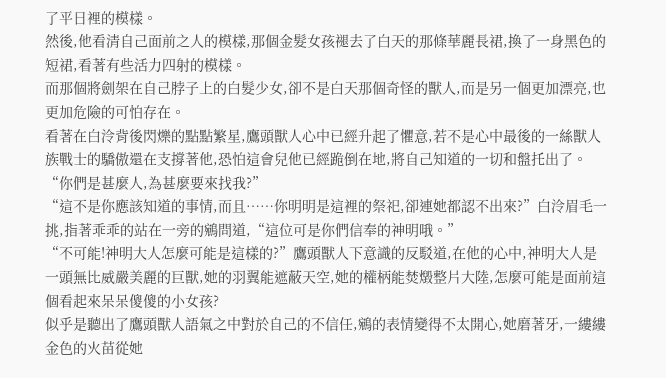了平日裡的模樣。
然後,他看清自己面前之人的模樣,那個金髮女孩褪去了白天的那條華麗長裙,換了一身黑色的短裙,看著有些活力四射的模樣。
而那個將劍架在自己脖子上的白髮少女,卻不是白天那個奇怪的獸人,而是另一個更加漂亮,也更加危險的可怕存在。
看著在白泠背後閃爍的點點繁星,鷹頭獸人心中已經升起了懼意,若不是心中最後的一絲獸人族戰士的驕傲還在支撐著他,恐怕這會兒他已經跪倒在地,將自己知道的一切和盤托出了。
“你們是甚麼人,為甚麼要來找我?”
“這不是你應該知道的事情,而且……你明明是這裡的祭祀,卻連她都認不出來?”白泠眉毛一挑,指著乖乖的站在一旁的鵷問道,“這位可是你們信奉的神明哦。”
“不可能!神明大人怎麼可能是這樣的?”鷹頭獸人下意識的反駁道,在他的心中,神明大人是一頭無比威嚴美麗的巨獸,她的羽翼能遮蔽天空,她的權柄能焚燬整片大陸,怎麼可能是面前這個看起來呆呆傻傻的小女孩?
似乎是聽出了鷹頭獸人語氣之中對於自己的不信任,鵷的表情變得不太開心,她磨著牙,一縷縷金色的火苗從她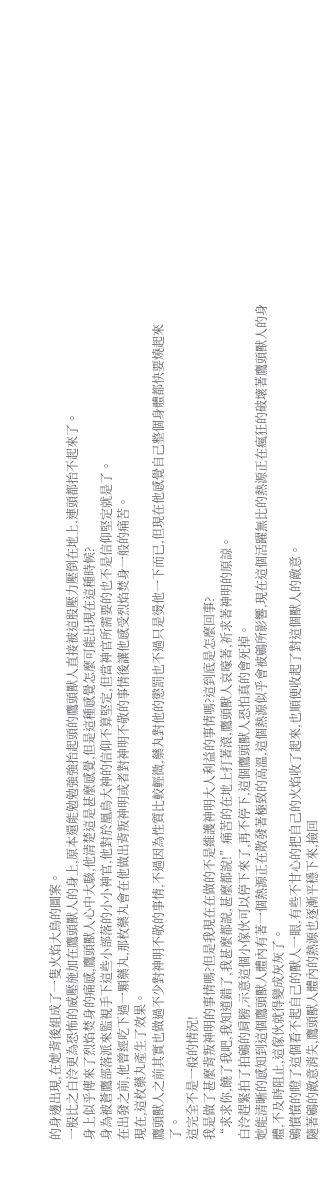的身邊出現,在她背後組成了一隻火焰大鳥的圖案。
一股比之白泠更為恐怖的威壓施加在鷹頭獸人的身上,原本還能勉勉強強抬起頭的鷹頭獸人直接被這股壓力壓倒在地上,連頭都抬不起來了。
身上似乎傳來了烈焰焚身的痛感,鷹頭獸人心中大駭,他清楚這是甚麼感覺,但是這種感覺怎麼可能出現在這種時候?
身為被蒼鷹部落派來監視手下這些小部落的小小神官,他對於凰鳥大神的信仰不算堅定,但當神官所需要的也不是信仰堅定就是了。
在出發之前,他曾經吃下過一顆藥丸,那枚藥丸會在他做出背叛神明或者對神明不敬的事情後讓他感受烈焰焚身一般的痛苦。
現在,這枚藥丸產生了效果。
鷹頭獸人之前其實也做過不少對神明不敬的事情,不過因為性質比較輕微,藥丸對他的懲罰也不過只是燙他一下而已,但現在他感覺自己整個身體都快要燒起來了。
這完全不是一般的情況!
我是做了甚麼背叛神明的事情嗎?但是我現在在做的不是維護神明大人利益的事情嗎?這到底是怎麼回事?
“求求你,饒了我吧,我知道錯了,我甚麼都說,甚麼都說!”痛苦的在地上打著滾,鷹頭獸人哀嚎著,祈求著神明的原諒。
白泠趕緊拍了拍鵷的肩膀,示意這個小傢伙可以停下來了,再不停下,這個鷹頭獸人恐怕真的會死掉。
她能清晰的感知到這個鷹頭獸人體內有著一個熱源正在散發著極致的高溫,這個熱源似乎會被鵷所影響,現在這個活躍無比的熱源正在瘋狂的破壞著鷹頭獸人的身體,不及時阻止,這傢伙就得變成灰灰了。
鵷憤憤的瞪了這個看不起自己的獸人一眼,有些不甘心的把自己的火焰收了起來,也順便收起了對這個獸人的敵意。
隨著鵷的敵意消失,鷹頭獸人體內的熱源也逐漸平穩下來,撿回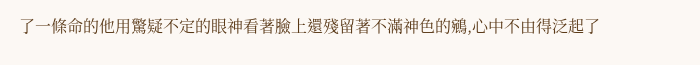了一條命的他用驚疑不定的眼神看著臉上還殘留著不滿神色的鵷,心中不由得泛起了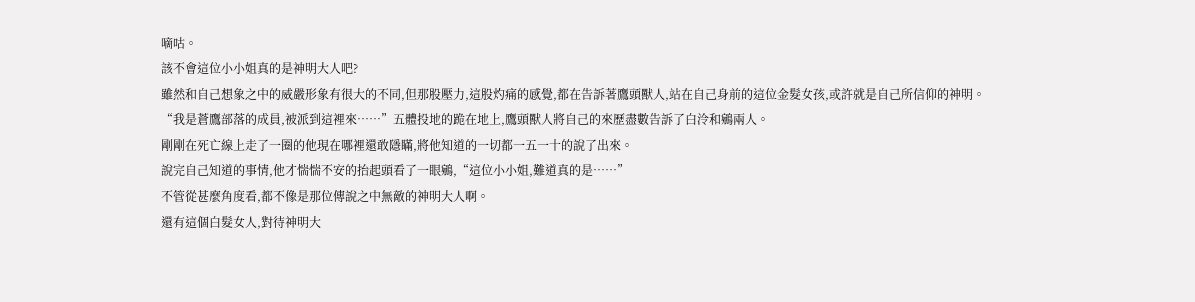嘀咕。
該不會這位小小姐真的是神明大人吧?
雖然和自己想象之中的威嚴形象有很大的不同,但那股壓力,這股灼痛的感覺,都在告訴著鷹頭獸人,站在自己身前的這位金髮女孩,或許就是自己所信仰的神明。
“我是蒼鷹部落的成員,被派到這裡來……”五體投地的跪在地上,鷹頭獸人將自己的來歷盡數告訴了白泠和鵷兩人。
剛剛在死亡線上走了一圈的他現在哪裡還敢隱瞞,將他知道的一切都一五一十的說了出來。
說完自己知道的事情,他才惴惴不安的抬起頭看了一眼鵷,“這位小小姐,難道真的是……”
不管從甚麼角度看,都不像是那位傳說之中無敵的神明大人啊。
還有這個白髮女人,對待神明大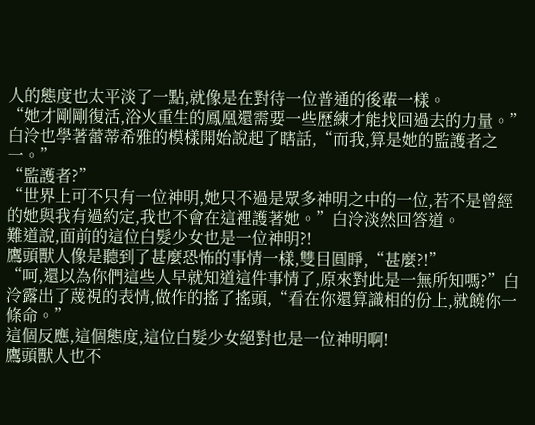人的態度也太平淡了一點,就像是在對待一位普通的後輩一樣。
“她才剛剛復活,浴火重生的鳳凰還需要一些歷練才能找回過去的力量。”白泠也學著蕾蒂希雅的模樣開始說起了瞎話,“而我,算是她的監護者之一。”
“監護者?”
“世界上可不只有一位神明,她只不過是眾多神明之中的一位,若不是曾經的她與我有過約定,我也不會在這裡護著她。”白泠淡然回答道。
難道說,面前的這位白髮少女也是一位神明?!
鷹頭獸人像是聽到了甚麼恐怖的事情一樣,雙目圓睜,“甚麼?!”
“呵,還以為你們這些人早就知道這件事情了,原來對此是一無所知嗎?”白泠露出了蔑視的表情,做作的搖了搖頭,“看在你還算識相的份上,就饒你一條命。”
這個反應,這個態度,這位白髮少女絕對也是一位神明啊!
鷹頭獸人也不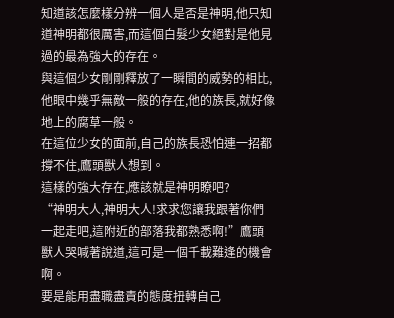知道該怎麼樣分辨一個人是否是神明,他只知道神明都很厲害,而這個白髮少女絕對是他見過的最為強大的存在。
與這個少女剛剛釋放了一瞬間的威勢的相比,他眼中幾乎無敵一般的存在,他的族長,就好像地上的腐草一般。
在這位少女的面前,自己的族長恐怕連一招都撐不住,鷹頭獸人想到。
這樣的強大存在,應該就是神明瞭吧?
“神明大人,神明大人!求求您讓我跟著你們一起走吧,這附近的部落我都熟悉啊!”鷹頭獸人哭喊著說道,這可是一個千載難逢的機會啊。
要是能用盡職盡責的態度扭轉自己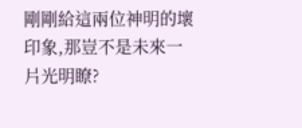剛剛給這兩位神明的壞印象,那豈不是未來一片光明瞭?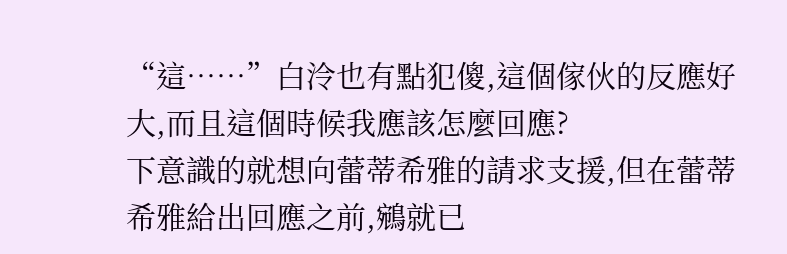“這……”白泠也有點犯傻,這個傢伙的反應好大,而且這個時候我應該怎麼回應?
下意識的就想向蕾蒂希雅的請求支援,但在蕾蒂希雅給出回應之前,鵷就已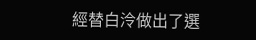經替白泠做出了選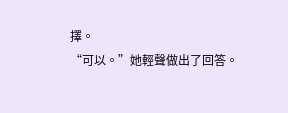擇。
“可以。”她輕聲做出了回答。